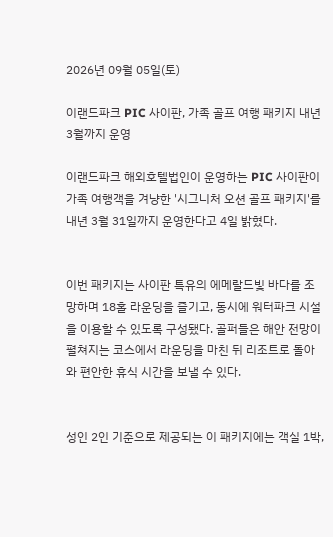2026년 09월 05일(토)

이랜드파크 PIC 사이판, 가족 골프 여행 패키지 내년 3월까지 운영

이랜드파크 해외호텔법인이 운영하는 PIC 사이판이 가족 여행객을 겨냥한 '시그니처 오션 골프 패키지'를 내년 3월 31일까지 운영한다고 4일 밝혔다.


이번 패키지는 사이판 특유의 에메랄드빛 바다를 조망하며 18홀 라운딩을 즐기고, 동시에 워터파크 시설을 이용할 수 있도록 구성됐다. 골퍼들은 해안 전망이 펼쳐지는 코스에서 라운딩을 마친 뒤 리조트로 돌아와 편안한 휴식 시간을 보낼 수 있다.


성인 2인 기준으로 제공되는 이 패키지에는 객실 1박,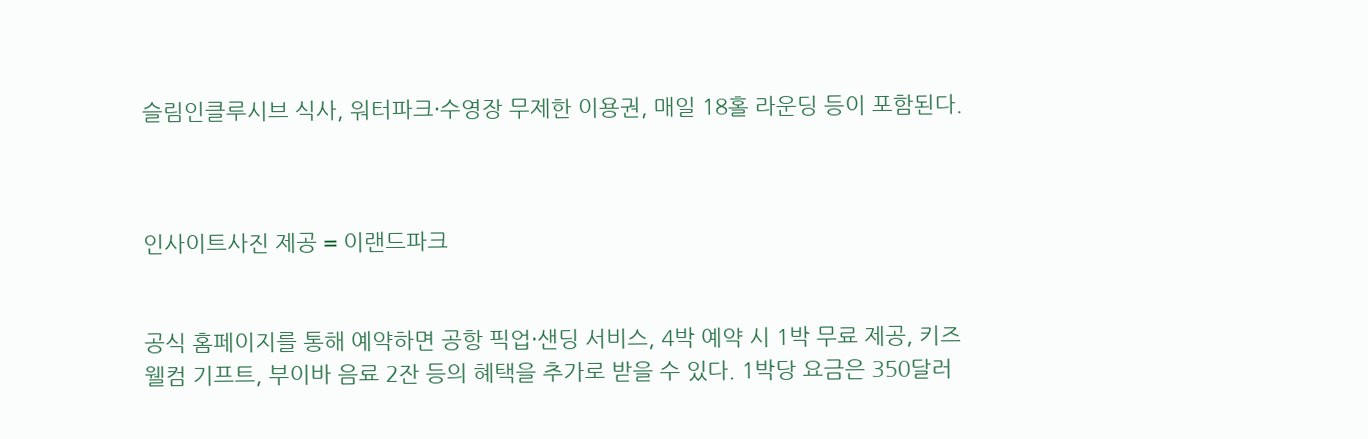슬림인클루시브 식사, 워터파크·수영장 무제한 이용권, 매일 18홀 라운딩 등이 포함된다.



인사이트사진 제공 = 이랜드파크


공식 홈페이지를 통해 예약하면 공항 픽업·샌딩 서비스, 4박 예약 시 1박 무료 제공, 키즈 웰컴 기프트, 부이바 음료 2잔 등의 혜택을 추가로 받을 수 있다. 1박당 요금은 350달러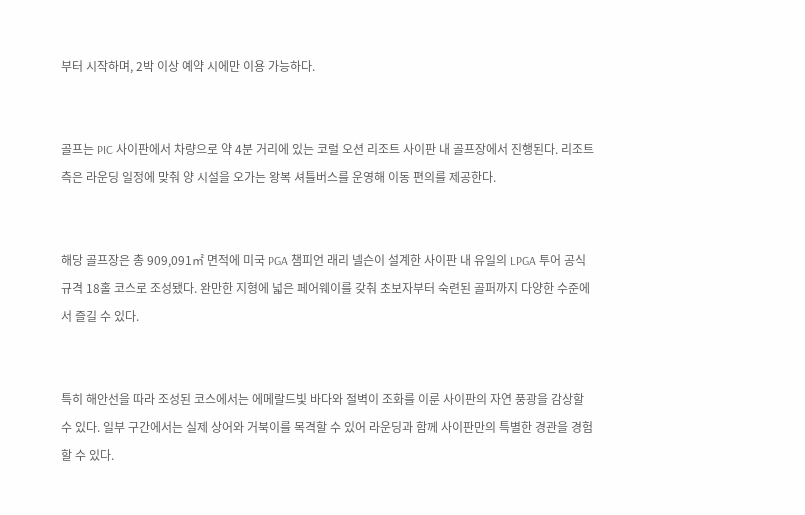부터 시작하며, 2박 이상 예약 시에만 이용 가능하다.


골프는 PIC 사이판에서 차량으로 약 4분 거리에 있는 코럴 오션 리조트 사이판 내 골프장에서 진행된다. 리조트 측은 라운딩 일정에 맞춰 양 시설을 오가는 왕복 셔틀버스를 운영해 이동 편의를 제공한다.


해당 골프장은 총 909,091㎡ 면적에 미국 PGA 챔피언 래리 넬슨이 설계한 사이판 내 유일의 LPGA 투어 공식 규격 18홀 코스로 조성됐다. 완만한 지형에 넓은 페어웨이를 갖춰 초보자부터 숙련된 골퍼까지 다양한 수준에서 즐길 수 있다.


특히 해안선을 따라 조성된 코스에서는 에메랄드빛 바다와 절벽이 조화를 이룬 사이판의 자연 풍광을 감상할 수 있다. 일부 구간에서는 실제 상어와 거북이를 목격할 수 있어 라운딩과 함께 사이판만의 특별한 경관을 경험할 수 있다.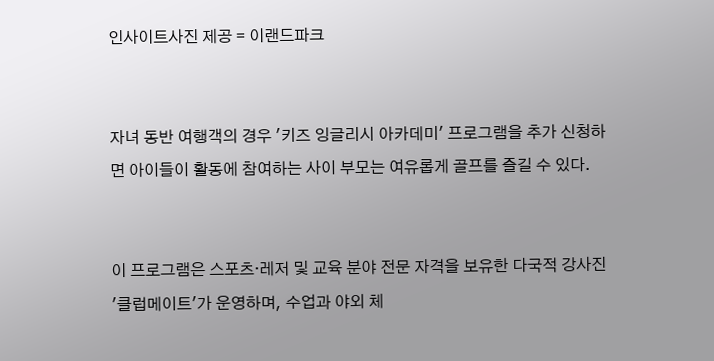인사이트사진 제공 = 이랜드파크


자녀 동반 여행객의 경우 '키즈 잉글리시 아카데미' 프로그램을 추가 신청하면 아이들이 활동에 참여하는 사이 부모는 여유롭게 골프를 즐길 수 있다.


이 프로그램은 스포츠·레저 및 교육 분야 전문 자격을 보유한 다국적 강사진 '클럽메이트'가 운영하며, 수업과 야외 체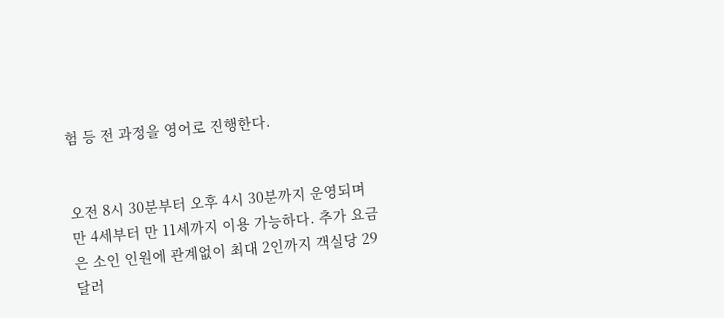험 등 전 과정을 영어로 진행한다.


오전 8시 30분부터 오후 4시 30분까지 운영되며 만 4세부터 만 11세까지 이용 가능하다. 추가 요금은 소인 인원에 관계없이 최대 2인까지 객실당 29달러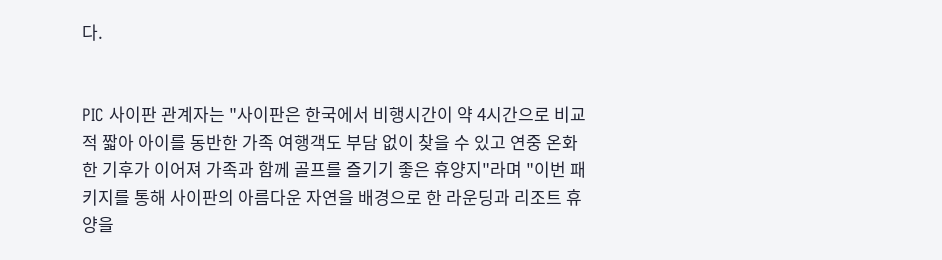다.


PIC 사이판 관계자는 "사이판은 한국에서 비행시간이 약 4시간으로 비교적 짧아 아이를 동반한 가족 여행객도 부담 없이 찾을 수 있고 연중 온화한 기후가 이어져 가족과 함께 골프를 즐기기 좋은 휴양지"라며 "이번 패키지를 통해 사이판의 아름다운 자연을 배경으로 한 라운딩과 리조트 휴양을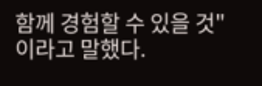함께 경험할 수 있을 것"이라고 말했다.